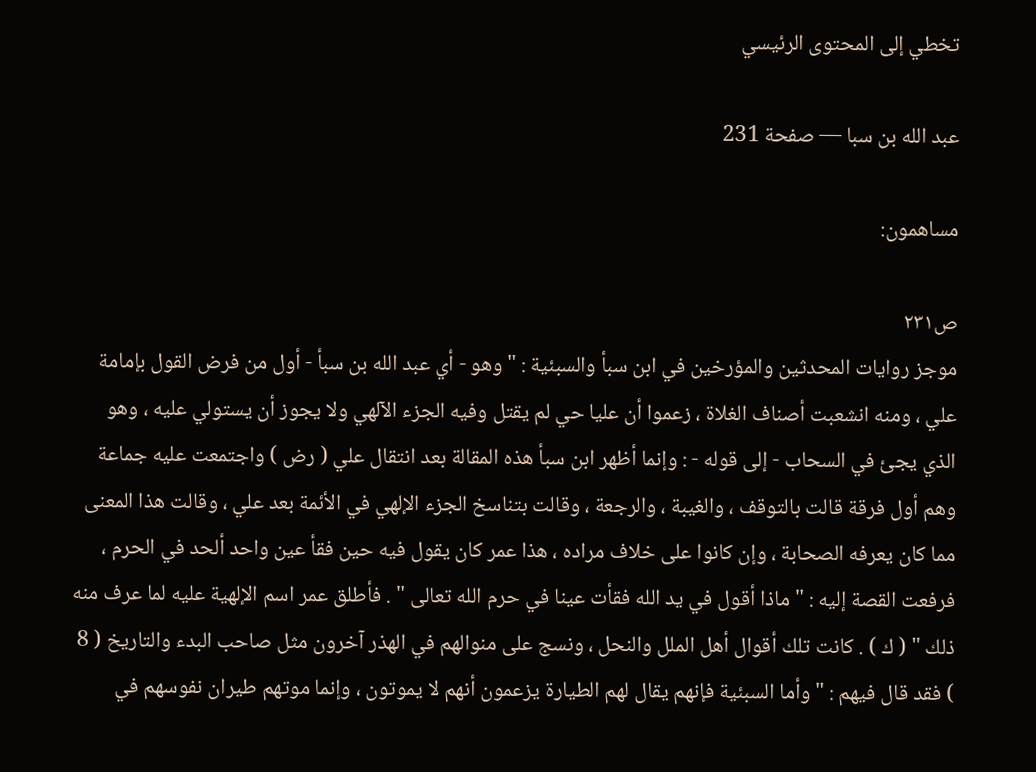تخطي إلى المحتوى الرئيسي

عبد الله بن سبا — صفحة 231

مساهمون:

ص٢٣١
موجز روايات المحدثين والمؤرخين في ابن سبأ والسبئية : " وهو - أي عبد الله بن سبأ - أول من فرض القول بإمامة علي ، ومنه انشعبت أصناف الغلاة ، زعموا أن عليا حي لم يقتل وفيه الجزء الآلهي ولا يجوز أن يستولي عليه ، وهو الذي يجئ في السحاب - إلى قوله - : وإنما أظهر ابن سبأ هذه المقالة بعد انتقال علي ( رض ) واجتمعت عليه جماعة وهم أول فرقة قالت بالتوقف ، والغيبة ، والرجعة ، وقالت بتناسخ الجزء الإلهي في الأئمة بعد علي ، وقالت هذا المعنى مما كان يعرفه الصحابة ، وإن كانوا على خلاف مراده ، هذا عمر كان يقول فيه حين فقأ عين واحد ألحد في الحرم ، فرفعت القصة إليه : " ماذا أقول في يد الله فقأت عينا في حرم الله تعالى " . فأطلق عمر اسم الإلهية عليه لما عرف منه ذلك " ( ك ) . كانت تلك أقوال أهل الملل والنحل ، ونسج على منوالهم في الهذر آخرون مثل صاحب البدء والتاريخ ( 8 ) فقد قال فيهم : " وأما السبئية فإنهم يقال لهم الطيارة يزعمون أنهم لا يموتون ، وإنما موتهم طيران نفوسهم في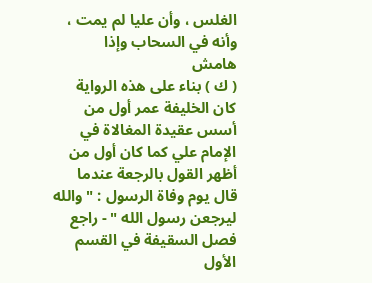الغلس ، وأن عليا لم يمت ، وأنه في السحاب وإذا
هامش
( ك ) بناء على هذه الرواية كان الخليفة عمر أول من أسس عقيدة المغالاة في الإمام علي كما كان أول من أظهر القول بالرجعة عندما قال يوم وفاة الرسول : " والله ليرجعن رسول الله " - راجع فصل السقيفة في القسم الأول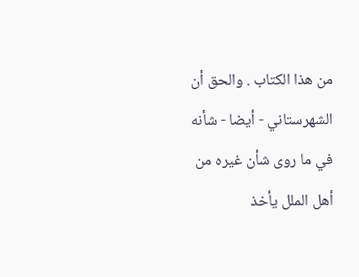من هذا الكتاب . والحق أن الشهرستاني - أيضا - شأنه في ما روى شأن غيره من أهل الملل يأخذ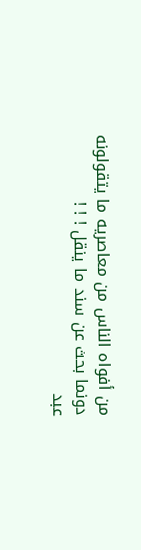من أفواه الناس من معاصريه ما يتقولونه دونما بحث عن سند ما ينقل ! ! !
عبد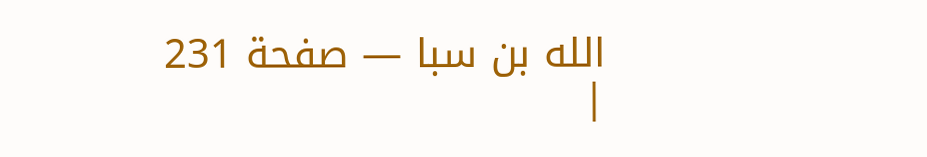الله بن سبا — صفحة 231 |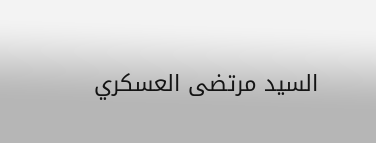السيد مرتضى العسكري